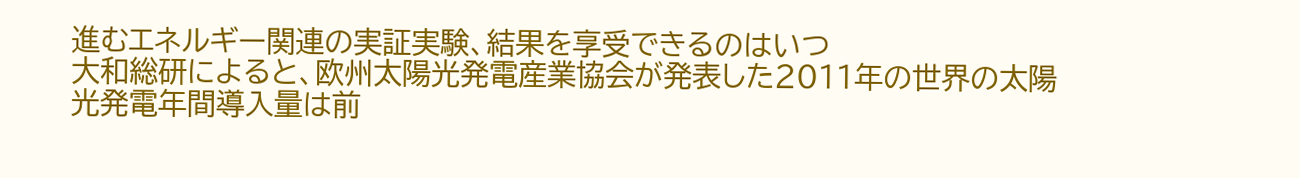進むエネルギー関連の実証実験、結果を享受できるのはいつ
大和総研によると、欧州太陽光発電産業協会が発表した2011年の世界の太陽光発電年間導入量は前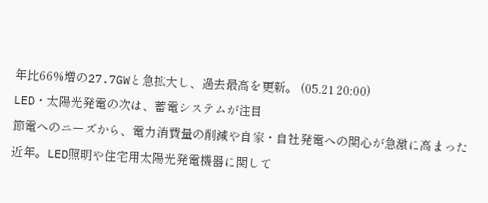年比66%増の27.7GWと急拡大し、過去最高を更新。 (05.21 20:00)
LED・太陽光発電の次は、蓄電システムが注目
節電へのニーズから、電力消費量の削減や自家・自社発電への関心が急激に高まった近年。LED照明や住宅用太陽光発電機器に関して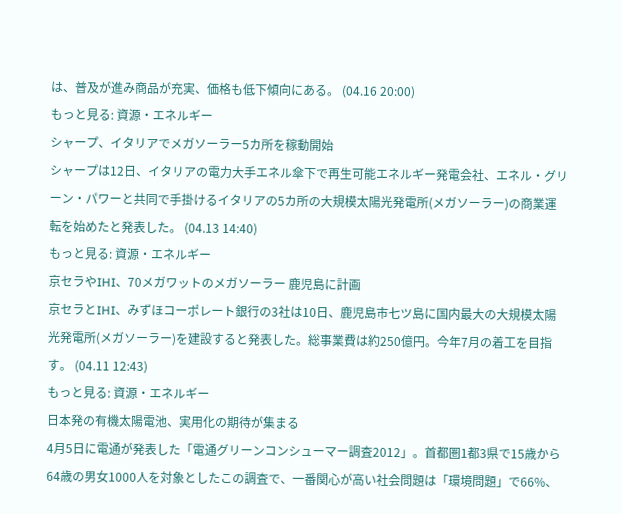は、普及が進み商品が充実、価格も低下傾向にある。 (04.16 20:00)
もっと見る: 資源・エネルギー
シャープ、イタリアでメガソーラー5カ所を稼動開始
シャープは12日、イタリアの電力大手エネル傘下で再生可能エネルギー発電会社、エネル・グリーン・パワーと共同で手掛けるイタリアの5カ所の大規模太陽光発電所(メガソーラー)の商業運転を始めたと発表した。 (04.13 14:40)
もっと見る: 資源・エネルギー
京セラやIHI、70メガワットのメガソーラー 鹿児島に計画
京セラとIHI、みずほコーポレート銀行の3社は10日、鹿児島市七ツ島に国内最大の大規模太陽光発電所(メガソーラー)を建設すると発表した。総事業費は約250億円。今年7月の着工を目指す。 (04.11 12:43)
もっと見る: 資源・エネルギー
日本発の有機太陽電池、実用化の期待が集まる
4月5日に電通が発表した「電通グリーンコンシューマー調査2012」。首都圏1都3県で15歳から64歳の男女1000人を対象としたこの調査で、一番関心が高い社会問題は「環境問題」で66%、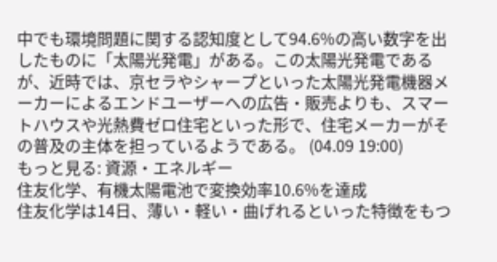中でも環境問題に関する認知度として94.6%の高い数字を出したものに「太陽光発電」がある。この太陽光発電であるが、近時では、京セラやシャープといった太陽光発電機器メーカーによるエンドユーザーへの広告・販売よりも、スマートハウスや光熱費ゼロ住宅といった形で、住宅メーカーがその普及の主体を担っているようである。 (04.09 19:00)
もっと見る: 資源・エネルギー
住友化学、有機太陽電池で変換効率10.6%を達成
住友化学は14日、薄い・軽い・曲げれるといった特徴をもつ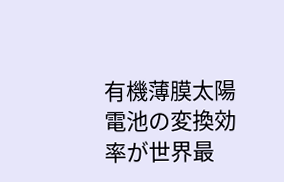有機薄膜太陽電池の変換効率が世界最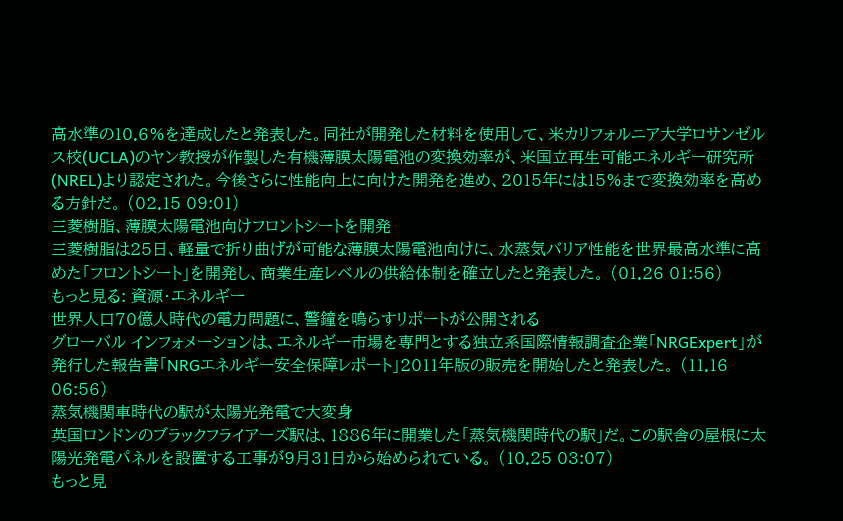高水準の10.6%を達成したと発表した。同社が開発した材料を使用して、米カリフォルニア大学ロサンゼルス校(UCLA)のヤン教授が作製した有機薄膜太陽電池の変換効率が、米国立再生可能エネルギー研究所(NREL)より認定された。今後さらに性能向上に向けた開発を進め、2015年には15%まで変換効率を高める方針だ。 (02.15 09:01)
三菱樹脂、薄膜太陽電池向けフロントシートを開発
三菱樹脂は25日、軽量で折り曲げが可能な薄膜太陽電池向けに、水蒸気バリア性能を世界最高水準に高めた「フロントシート」を開発し、商業生産レベルの供給体制を確立したと発表した。 (01.26 01:56)
もっと見る: 資源・エネルギー
世界人口70億人時代の電力問題に、警鐘を鳴らすリポートが公開される
グローバル インフォメーションは、エネルギー市場を専門とする独立系国際情報調査企業「NRGExpert」が発行した報告書「NRGエネルギー安全保障レポート」2011年版の販売を開始したと発表した。 (11.16 06:56)
蒸気機関車時代の駅が太陽光発電で大変身
英国ロンドンのブラックフライアーズ駅は、1886年に開業した「蒸気機関時代の駅」だ。この駅舎の屋根に太陽光発電パネルを設置する工事が9月31日から始められている。 (10.25 03:07)
もっと見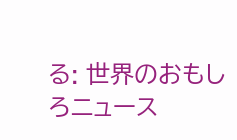る: 世界のおもしろニュース